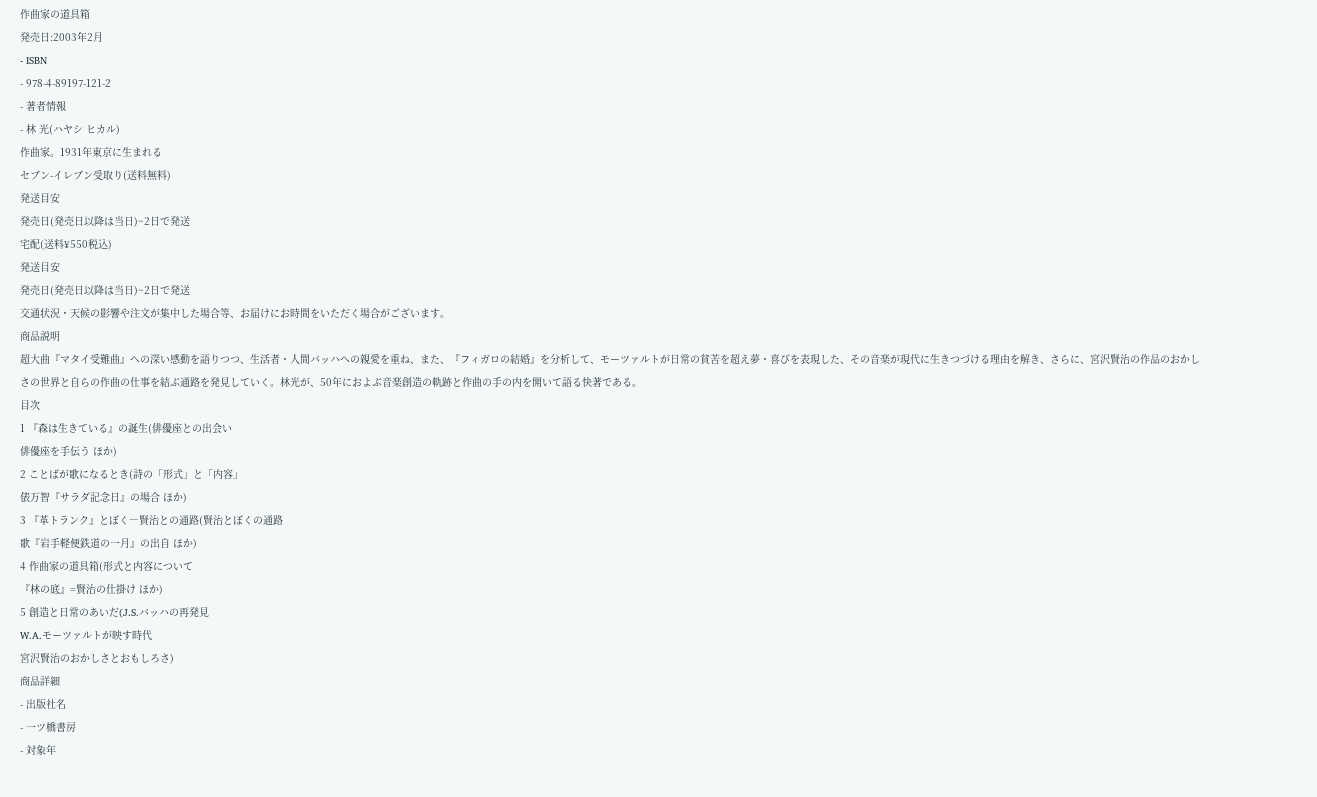作曲家の道具箱
発売日:2003年2月
- ISBN
- 978-4-89197-121-2
- 著者情報
- 林 光(ハヤシ ヒカル)
作曲家。1931年東京に生まれる
セブン-イレブン受取り(送料無料)
発送目安
発売日(発売日以降は当日)~2日で発送
宅配(送料¥550税込)
発送目安
発売日(発売日以降は当日)~2日で発送
交通状況・天候の影響や注文が集中した場合等、お届けにお時間をいただく場合がございます。
商品説明
超大曲『マタイ受難曲』への深い感動を語りつつ、生活者・人間バッハへの親愛を重ね、また、『フィガロの結婚』を分析して、モーツァルトが日常の貧苦を超え夢・喜びを表現した、その音楽が現代に生きつづける理由を解き、さらに、宮沢賢治の作品のおかしさの世界と自らの作曲の仕事を結ぶ通路を発見していく。林光が、50年におよぶ音楽創造の軌跡と作曲の手の内を開いて語る快著である。
目次
1 『森は生きている』の誕生(俳優座との出会い
俳優座を手伝う ほか)
2 ことばが歌になるとき(詩の「形式」と「内容」
俵万智『サラダ記念日』の場合 ほか)
3 『革トランク』とぼく―賢治との通路(賢治とぼくの通路
歌『岩手軽便鉄道の一月』の出自 ほか)
4 作曲家の道具箱(形式と内容について
『林の底』=賢治の仕掛け ほか)
5 創造と日常のあいだ(J.S.バッハの再発見
W.A.モーツァルトが映す時代
宮沢賢治のおかしさとおもしろさ)
商品詳細
- 出版社名
- 一ツ橋書房
- 対象年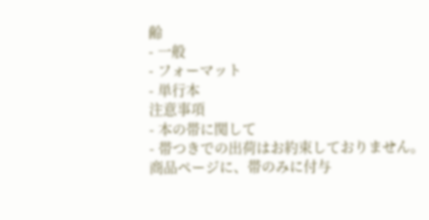齢
- 一般
- フォーマット
- 単行本
注意事項
- 本の帯に関して
- 帯つきでの出荷はお約束しておりません。
商品ページに、帯のみに付与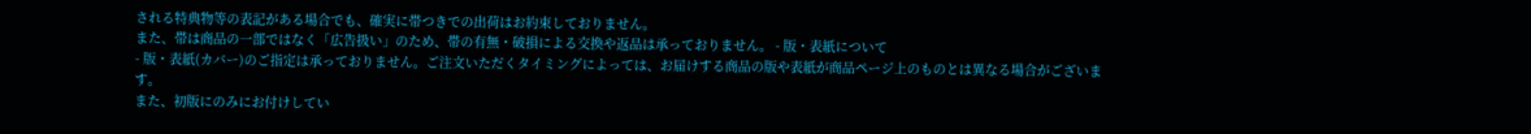される特典物等の表記がある場合でも、確実に帯つきでの出荷はお約束しておりません。
また、帯は商品の一部ではなく「広告扱い」のため、帯の有無・破損による交換や返品は承っておりません。 - 版・表紙について
- 版・表紙(カバー)のご指定は承っておりません。ご注文いただくタイミングによっては、お届けする商品の版や表紙が商品ページ上のものとは異なる場合がございます。
また、初版にのみにお付けしてい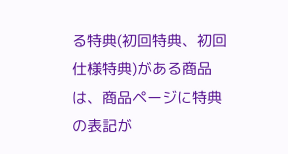る特典(初回特典、初回仕様特典)がある商品は、商品ページに特典の表記が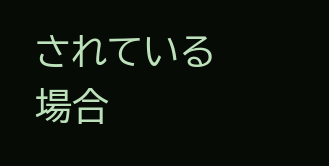されている場合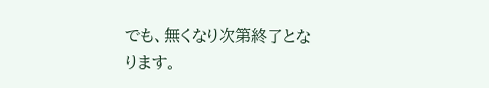でも、無くなり次第終了となります。